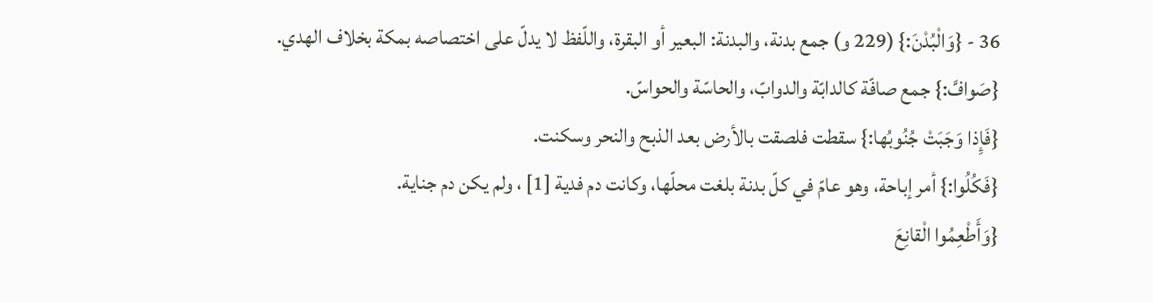36 - {وَالْبُدْنَ:} (229 و) جمع بدنة، والبدنة: البعير أو البقرة، واللّفظ لا يدلّ على اختصاصه بمكة بخلاف الهدي.
{صَوافَّ:} جمع صافّة كالدابّة والدوابّ، والحاسّة والحواسّ.
{فَإِذا وَجَبَتْ جُنُوبُها:} سقطت فلصقت بالأرض بعد الذبح والنحر وسكنت.
{فَكُلُوا:} أمر إباحة، وهو عامّ في كلّ بدنة بلغت محلّها، وكانت دم فدية [1] ، ولم يكن دم جناية.
{وَأَطْعِمُوا الْقانِعَ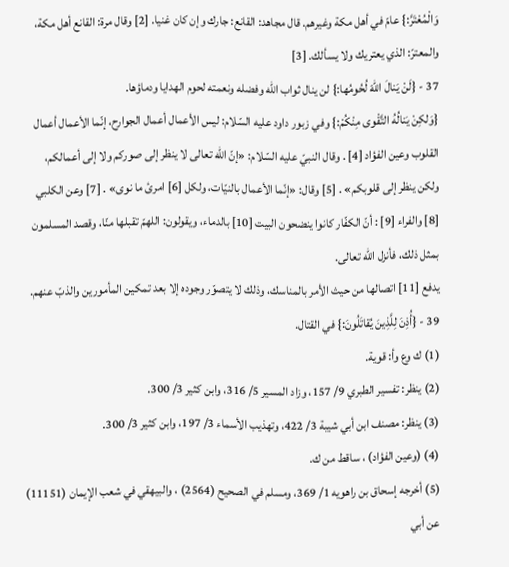وَالْمُعْتَرَّ:} عامّ في أهل مكة وغيرهم. قال مجاهد: القانع: جارك وإن كان غنيا. [2] وقال مرة: القانع أهل مكة، والمعترّ: الذي يعتريك ولا يسألك. [3]
37 - {لَنْ يَنالَ اللهَ لُحُومُها:} لن ينال ثواب الله وفضله ونعمته لحوم الهدايا ودماؤها.
{وَلكِنْ يَنالُهُ التَّقْوى مِنْكُمْ:} وفي زبور داود عليه السّلام: ليس الأعمال أعمال الجوارح، إنّما الأعمال أعمال القلوب وعين الفؤاد [4] . وقال النبيّ عليه السّلام: «إنّ الله تعالى لا ينظر إلى صوركم ولا إلى أعمالكم، ولكن ينظر إلى قلوبكم» . [5] وقال: «إنّما الأعمال بالنيّات، ولكل [6] امرئ ما نوى» . [7] وعن الكلبي [8] والفراء [9] : أنّ الكفّار كانوا ينضحون البيت [10] بالدماء، ويقولون: اللهمّ تقبلها منّا، وقصد المسلمون بمثل ذلك، فأنزل الله تعالى.
يدفع [11] اتصالها من حيث الأمر بالمناسك، وذلك لا يتصوّر وجوده إلا بعد تمكين المأمورين والذبّ عنهم.
39 - {أُذِنَ لِلَّذِينَ يُقاتَلُونَ:} في القتال.
(1) ك وع وأ: قوية.
(2) ينظر: تفسير الطبري 9/ 157، وزاد المسير 5/ 316، وابن كثير 3/ 300.
(3) ينظر: مصنف ابن أبي شيبة 3/ 422، وتهذيب الأسماء 3/ 197، وابن كثير 3/ 300.
(4) (وعين الفؤاد) ، ساقط من ك.
(5) أخرجه إسحاق بن راهويه 1/ 369، ومسلم في الصحيح (2564) ، والبيهقي في شعب الإيمان (11151) عن أبي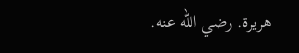هريرة. رضي الله عنه.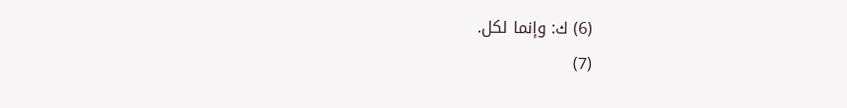(6) ك: وإنما لكل.
(7)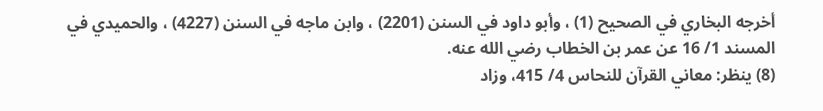أخرجه البخاري في الصحيح (1) ، وأبو داود في السنن (2201) ، وابن ماجه في السنن (4227) ، والحميدي في المسند 1/ 16 عن عمر بن الخطاب رضي الله عنه.
(8) ينظر: معاني القرآن للنحاس 4/ 415، وزاد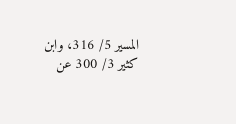المسير 5/ 316، وابن كثير 3/ 300 عن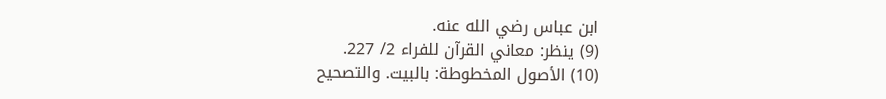ابن عباس رضي الله عنه.
(9) ينظر: معاني القرآن للفراء 2/ 227.
(10) الأصول المخطوطة: بالبيت. والتصحيح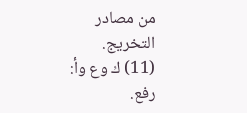من مصادر التخريج.
(11) ك وع وأ: رفع.